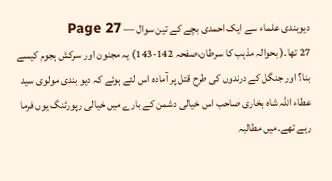دیوبندی علماء سے ایک احمدی بچے کے تین سوال — Page 27
27 تھا۔( بحوالہ مذہب کا سرطان،صفحہ 142-143) یہ مجنون اور سرکش ہجوم کیسے بنا؟ اور جنگل کے درندوں کی طرح قتل پر آمادہ اس لئے ہوئے کہ دیو بندی مولوی سید عطاء اللہ شاہ بخاری صاحب اس خیالی دشمن کے بارے میں خیالی رپورٹنگ یوں فرما رہے تھے۔میں مطالبہ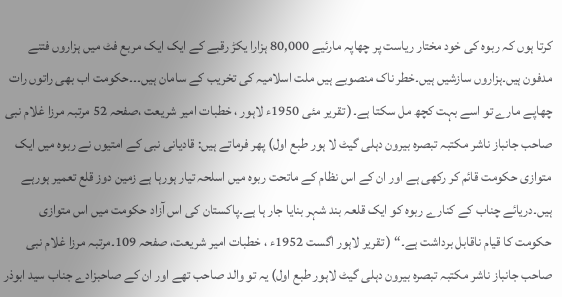کرتا ہوں کہ ربوہ کی خود مختار ریاست پر چھاپہ مارئیے 80,000 ہزارا یکڑ رقبے کے ایک ایک مربع فٹ میں ہزاروں فتنے مدفون ہیں۔ہزاروں سازشیں ہیں۔خطر ناک منصوبے ہیں ملت اسلامیہ کی تخریب کے سامان ہیں۔۔۔حکومت اب بھی راتوں رات چھاپے مارے تو اسے بہت کچھ مل سکتا ہے۔( تقریر مئی 1950ء لاہور ، خطبات امیر شریعت ،صفحہ 52 مرتبہ مرزا غلام نبی صاحب جانباز ناشر مکتبہ تبصرہ بیرون دہلی گیٹ لا ہور طبع اول) پھر فرماتے ہیں: قادیانی نبی کے امتیوں نے ربوہ میں ایک متوازی حکومت قائم کر رکھی ہے اور ان کے اس نظام کے ماتحت ربوہ میں اسلحہ تیار ہورہا ہے زمین دوز قلع تعمیر ہورہے ہیں۔دریائے چناب کے کنارے ربوہ کو ایک قلعہ بند شہر بنایا جار ہا ہے۔پاکستان کی اس آزاد حکومت میں اس متوازی حکومت کا قیام ناقابل برداشت ہے۔“ ( تقریر لاہور اگست 1952ء ، خطبات امیر شریعت، صفحہ 109۔مرتبہ مرزا غلام نبی صاحب جانباز ناشر مکتبہ تبصره بیرون دہلی گیٹ لاہور طبع اول) یہ تو والد صاحب تھے اور ان کے صاحبزادے جناب سید ابوذر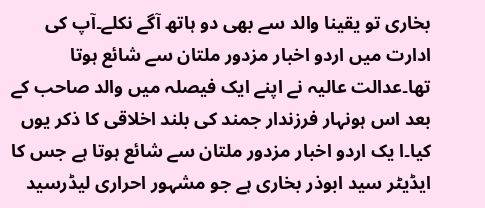بخاری تو یقینا والد سے بھی دو ہاتھ آگے نکلے۔آپ کی ادارت میں اردو اخبار مزدور ملتان سے شائع ہوتا تھا۔عدالت عالیہ نے اپنے ایک فیصلہ میں والد صاحب کے بعد اس ہونہار فرزندار جمند کی بلند اخلاقی کا ذکر یوں کیا۔ا یک اردو اخبار مزدور ملتان سے شائع ہوتا ہے جس کا ایڈیٹر سید ابوذر بخاری ہے جو مشہور احراری لیڈرسید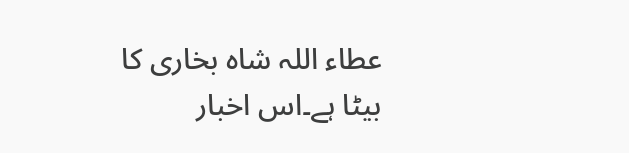عطاء اللہ شاہ بخاری کا بیٹا ہے۔اس اخبار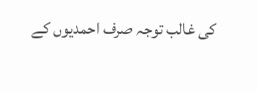کی غالب توجہ صرف احمدیوں کے